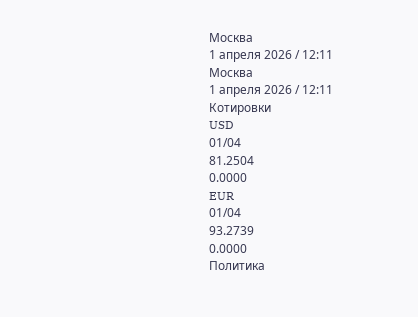Москва
1 апреля 2026 / 12:11
Москва
1 апреля 2026 / 12:11
Котировки
USD
01/04
81.2504
0.0000
EUR
01/04
93.2739
0.0000
Политика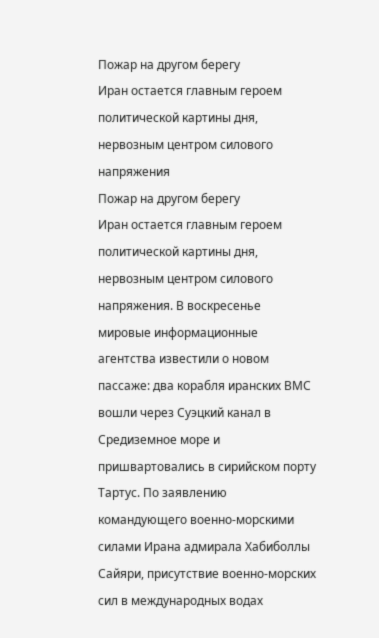Пожар на другом берегу
Иран остается главным героем политической картины дня, нервозным центром силового напряжения
Пожар на другом берегу
Иран остается главным героем политической картины дня, нервозным центром силового напряжения. В воскресенье мировые информационные агентства известили о новом пассаже: два корабля иранских ВМС вошли через Суэцкий канал в Средиземное море и пришвартовались в сирийском порту Тартус. По заявлению командующего военно-морскими силами Ирана адмирала Хабиболлы Сайяри, присутствие военно-морских сил в международных водах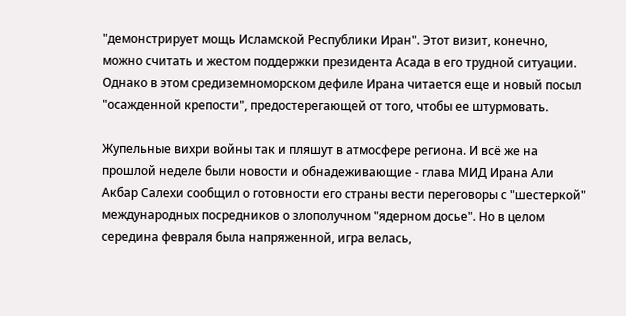"демонстрирует мощь Исламской Республики Иран". Этот визит, конечно, можно считать и жестом поддержки президента Асада в его трудной ситуации. Однако в этом средиземноморском дефиле Ирана читается еще и новый посыл "осажденной крепости", предостерегающей от того, чтобы ее штурмовать.

Жупельные вихри войны так и пляшут в атмосфере региона. И всё же на прошлой неделе были новости и обнадеживающие - глава МИД Ирана Али Акбар Салехи сообщил о готовности его страны вести переговоры с "шестеркой" международных посредников о злополучном "ядерном досье". Но в целом середина февраля была напряженной, игра велась,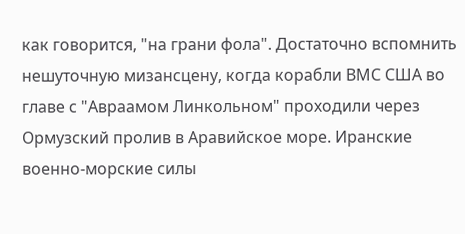как говорится, "на грани фола". Достаточно вспомнить нешуточную мизансцену, когда корабли ВМС США во главе с "Авраамом Линкольном" проходили через Ормузский пролив в Аравийское море. Иранские военно-морские силы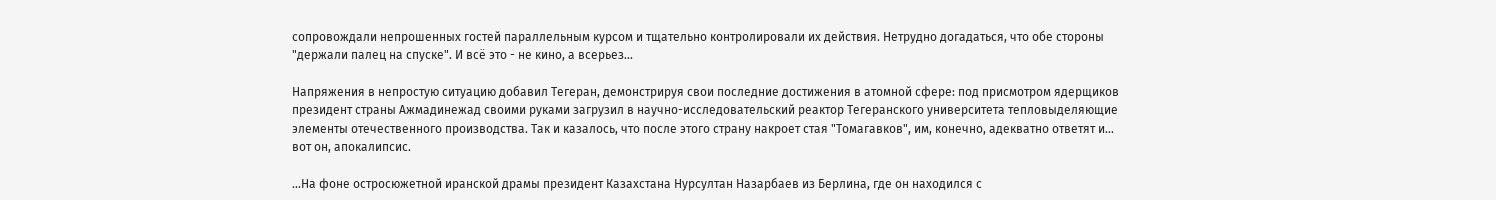сопровождали непрошенных гостей параллельным курсом и тщательно контролировали их действия. Нетрудно догадаться, что обе стороны "держали палец на спуске". И всё это - не кино, а всерьез...

Напряжения в непростую ситуацию добавил Тегеран, демонстрируя свои последние достижения в атомной сфере: под присмотром ядерщиков президент страны Ажмадинежад своими руками загрузил в научно-исследовательский реактор Тегеранского университета тепловыделяющие элементы отечественного производства. Так и казалось, что после этого страну накроет стая "Томагавков", им, конечно, адекватно ответят и... вот он, апокалипсис.

...На фоне остросюжетной иранской драмы президент Казахстана Нурсултан Назарбаев из Берлина, где он находился с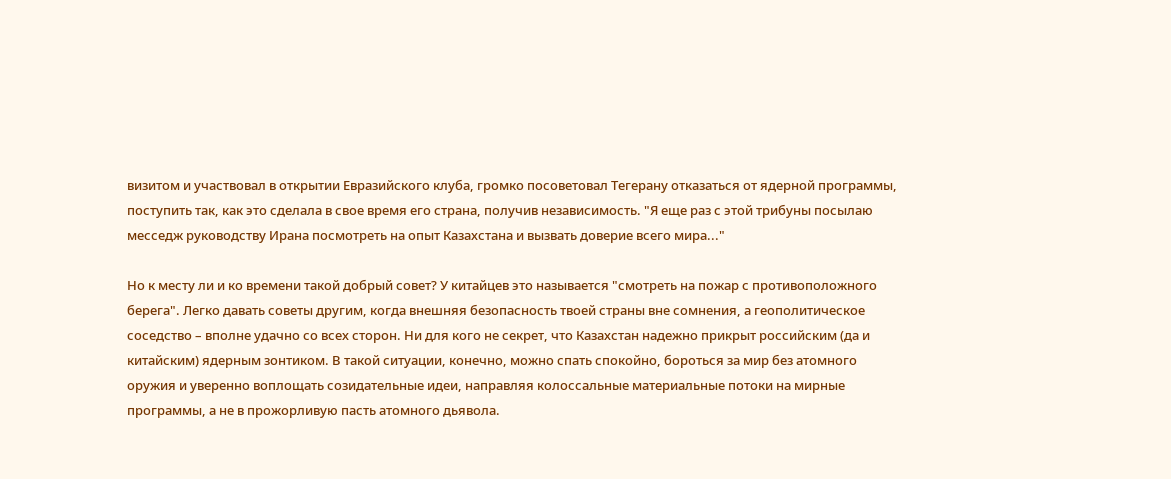визитом и участвовал в открытии Евразийского клуба, громко посоветовал Тегерану отказаться от ядерной программы, поступить так, как это сделала в свое время его страна, получив независимость. "Я еще раз с этой трибуны посылаю месседж руководству Ирана посмотреть на опыт Казахстана и вызвать доверие всего мира..."

Но к месту ли и ко времени такой добрый совет? У китайцев это называется "смотреть на пожар с противоположного берега". Легко давать советы другим, когда внешняя безопасность твоей страны вне сомнения, а геополитическое соседство – вполне удачно со всех сторон. Ни для кого не секрет, что Казахстан надежно прикрыт российским (да и китайским) ядерным зонтиком. В такой ситуации, конечно, можно спать спокойно, бороться за мир без атомного оружия и уверенно воплощать созидательные идеи, направляя колоссальные материальные потоки на мирные программы, а не в прожорливую пасть атомного дьявола.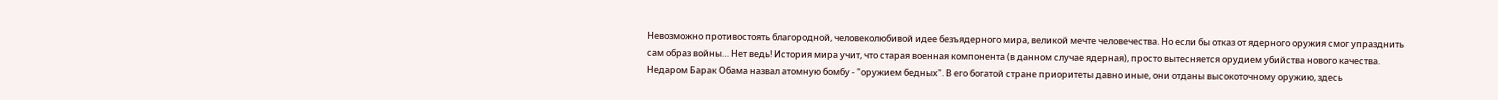Невозможно противостоять благородной, человеколюбивой идее безъядерного мира, великой мечте человечества. Но если бы отказ от ядерного оружия смог упразднить сам образ войны… Нет ведь! История мира учит, что старая военная компонента (в данном случае ядерная), просто вытесняется орудием убийства нового качества. Недаром Барак Обама назвал атомную бомбу - "оружием бедных". В его богатой стране приоритеты давно иные, они отданы высокоточному оружию, здесь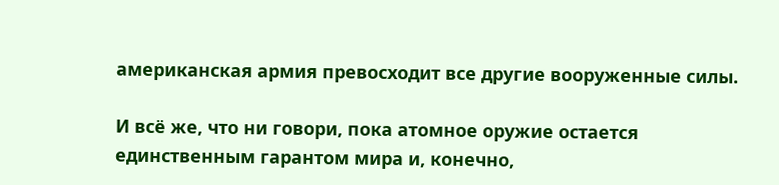американская армия превосходит все другие вооруженные силы.

И всё же, что ни говори, пока атомное оружие остается единственным гарантом мира и, конечно,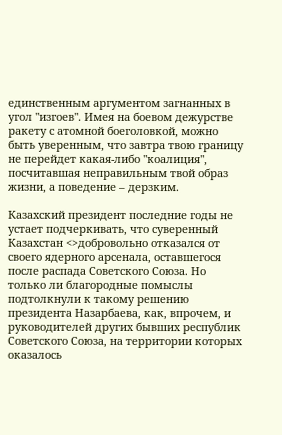единственным аргументом загнанных в угол "изгоев". Имея на боевом дежурстве ракету с атомной боеголовкой, можно быть уверенным, что завтра твою границу не перейдет какая-либо "коалиция", посчитавшая неправильным твой образ жизни, а поведение – дерзким.

Казахский президент последние годы не устает подчеркивать, что суверенный Казахстан <>добровольно отказался от своего ядерного арсенала, оставшегося после распада Советского Союза. Но только ли благородные помыслы подтолкнули к такому решению президента Назарбаева, как, впрочем, и руководителей других бывших республик Советского Союза, на территории которых оказалось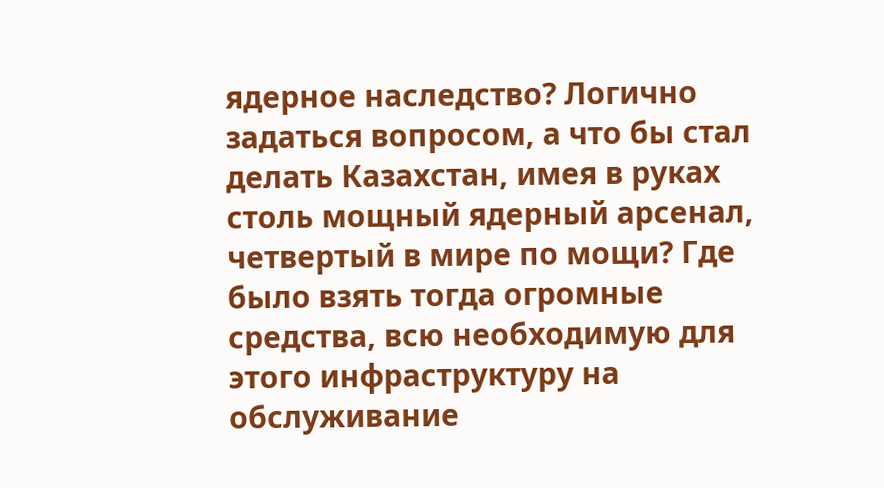ядерное наследство? Логично задаться вопросом, а что бы стал делать Казахстан, имея в руках столь мощный ядерный арсенал, четвертый в мире по мощи? Где было взять тогда огромные средства, всю необходимую для этого инфраструктуру на обслуживание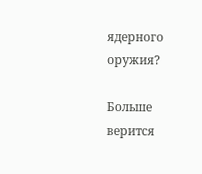ядерного оружия?

Больше верится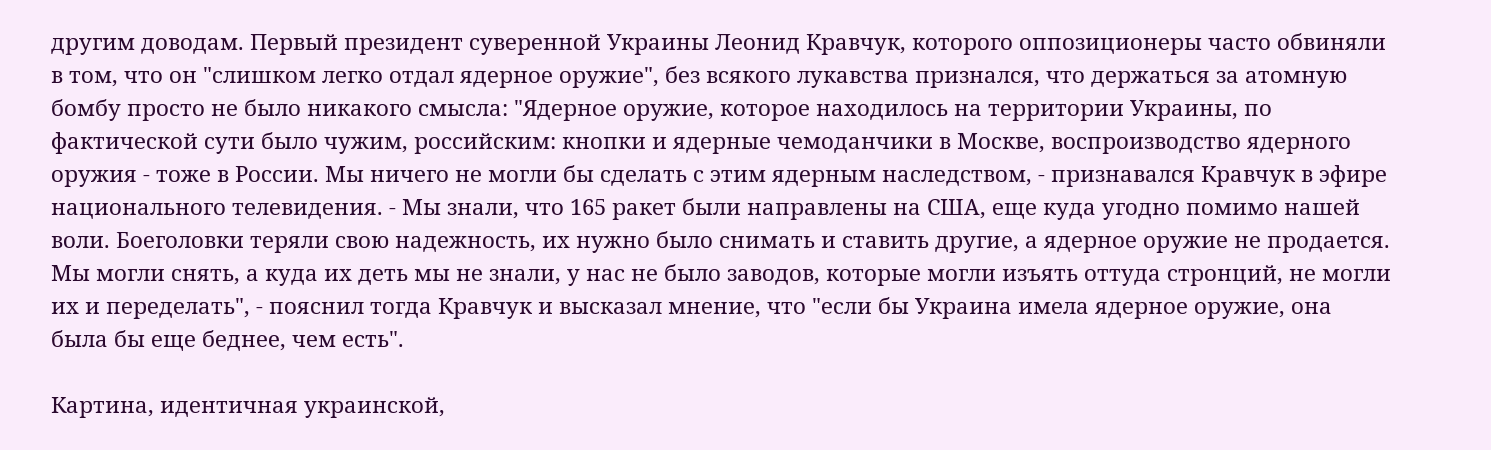другим доводам. Первый президент суверенной Украины Леонид Кравчук, которого оппозиционеры часто обвиняли в том, что он "слишком легко отдал ядерное оружие", без всякого лукавства признался, что держаться за атомную бомбу просто не было никакого смысла: "Ядерное оружие, которое находилось на территории Украины, по фактической сути было чужим, российским: кнопки и ядерные чемоданчики в Москве, воспроизводство ядерного оружия - тоже в России. Мы ничего не могли бы сделать с этим ядерным наследством, - признавался Кравчук в эфире национального телевидения. - Мы знали, что 165 ракет были направлены на США, еще куда угодно помимо нашей воли. Боеголовки теряли свою надежность, их нужно было снимать и ставить другие, а ядерное оружие не продается. Мы могли снять, а куда их деть мы не знали, у нас не было заводов, которые могли изъять оттуда стронций, не могли их и переделать", - пояснил тогда Кравчук и высказал мнение, что "если бы Украина имела ядерное оружие, она была бы еще беднее, чем есть".

Картина, идентичная украинской,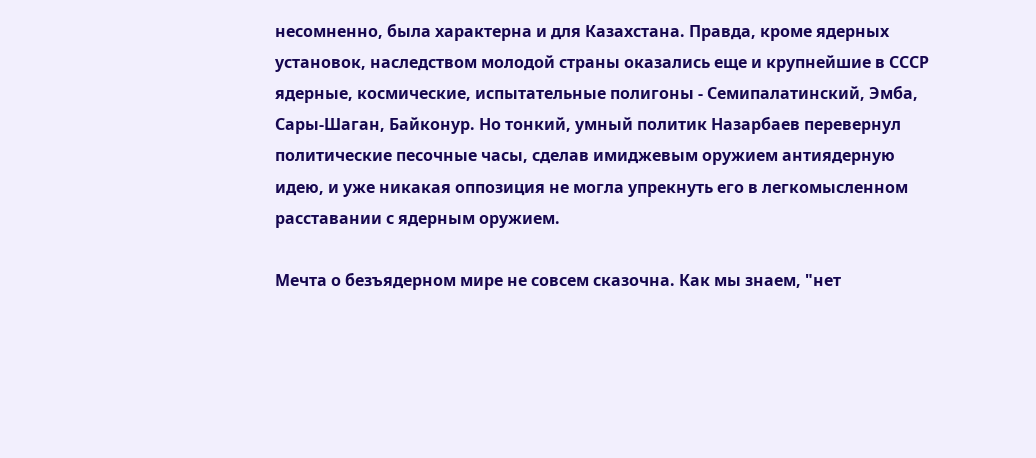несомненно, была характерна и для Казахстана. Правда, кроме ядерных установок, наследством молодой страны оказались еще и крупнейшие в СССР ядерные, космические, испытательные полигоны - Семипалатинский, Эмба, Сары-Шаган, Байконур. Но тонкий, умный политик Назарбаев перевернул политические песочные часы, сделав имиджевым оружием антиядерную идею, и уже никакая оппозиция не могла упрекнуть его в легкомысленном расставании с ядерным оружием.

Мечта о безъядерном мире не совсем сказочна. Как мы знаем, "нет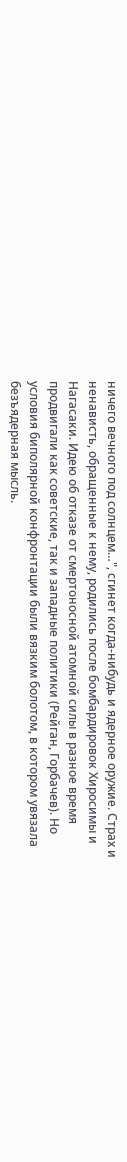ничего вечного под солнцем…", сгинет когда-нибудь и ядерное оружие. Страх и ненависть, обращенные к нему, родились после бомбардировок Хиросимы и Нагасаки. Идею об отказе от смертоносной атомной силы в разное время продвигали как советские, так и западные политики (Рейган, Горбачев). Но условия биполярной конфронтации были вязким болотом, в котором увязала безъядерная мысль.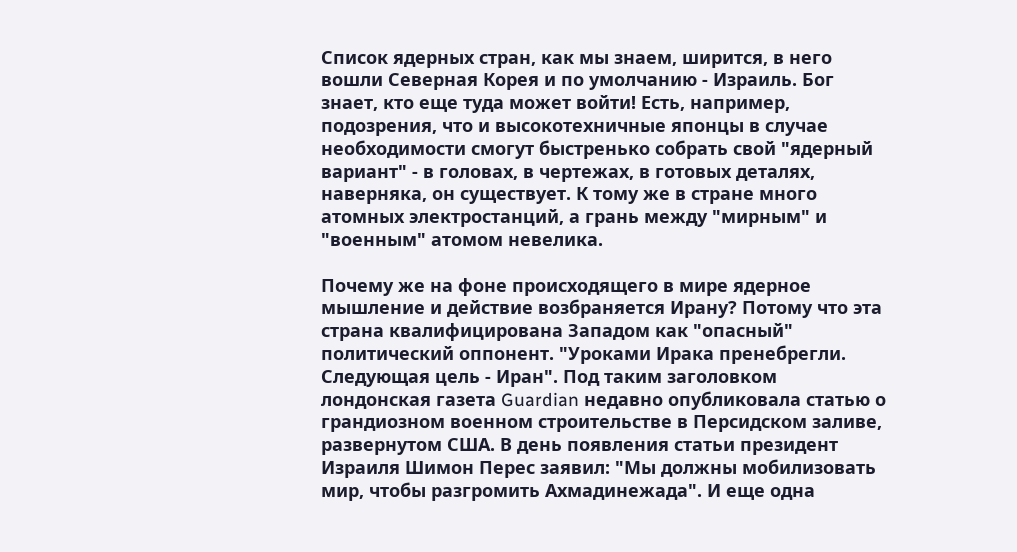Список ядерных стран, как мы знаем, ширится, в него вошли Северная Корея и по умолчанию - Израиль. Бог знает, кто еще туда может войти! Есть, например, подозрения, что и высокотехничные японцы в случае необходимости смогут быстренько собрать свой "ядерный вариант" - в головах, в чертежах, в готовых деталях, наверняка, он существует. К тому же в стране много атомных электростанций, а грань между "мирным" и "военным" атомом невелика.

Почему же на фоне происходящего в мире ядерное мышление и действие возбраняется Ирану? Потому что эта страна квалифицирована Западом как "опасный" политический оппонент. "Уроками Ирака пренебрегли. Следующая цель - Иран". Под таким заголовком лондонская газета Guardian недавно опубликовала статью о грандиозном военном строительстве в Персидском заливе, развернутом США. В день появления статьи президент Израиля Шимон Перес заявил: "Мы должны мобилизовать мир, чтобы разгромить Ахмадинежада". И еще одна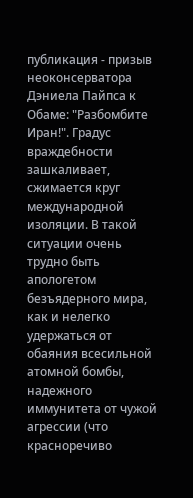публикация - призыв неоконсерватора Дэниела Пайпса к Обаме: "Разбомбите Иран!". Градус враждебности зашкаливает, сжимается круг международной изоляции. В такой ситуации очень трудно быть апологетом безъядерного мира, как и нелегко удержаться от обаяния всесильной атомной бомбы, надежного иммунитета от чужой агрессии (что красноречиво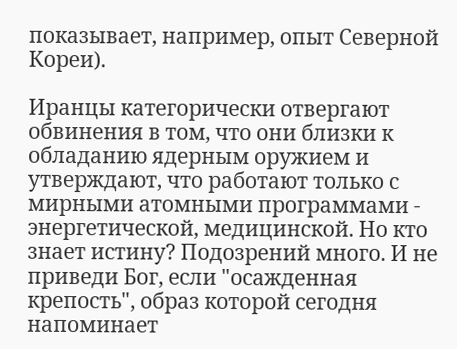показывает, например, опыт Северной Кореи).

Иранцы категорически отвергают обвинения в том, что они близки к обладанию ядерным оружием и утверждают, что работают только с мирными атомными программами - энергетической, медицинской. Но кто знает истину? Подозрений много. И не приведи Бог, если "осажденная крепость", образ которой сегодня напоминает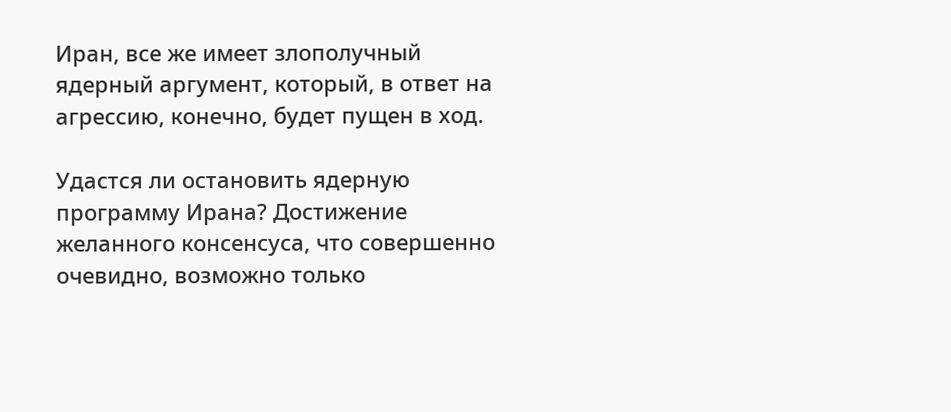Иран, все же имеет злополучный ядерный аргумент, который, в ответ на агрессию, конечно, будет пущен в ход.

Удастся ли остановить ядерную программу Ирана? Достижение желанного консенсуса, что совершенно очевидно, возможно только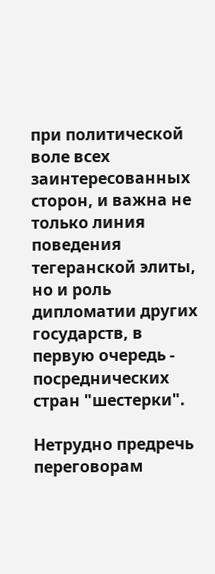при политической воле всех заинтересованных сторон, и важна не только линия поведения тегеранской элиты, но и роль дипломатии других государств, в первую очередь - посреднических стран "шестерки".

Нетрудно предречь переговорам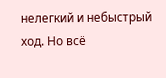нелегкий и небыстрый ход. Но всё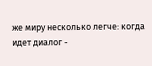же миру несколько легче: когда идет диалог -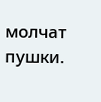молчат пушки.